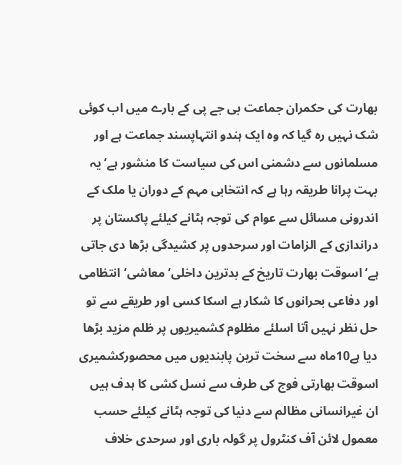بھارت کی حکمران جماعت بی جے پی کے بارے میں اب کوئی شک نہیں رہ گیا کہ وہ ایک ہندو انتہاپسند جماعت ہے اور مسلمانوں سے دشمنی اس کی سیاست کا منشور ہے‘ یہ بہت پرانا طریقہ رہا ہے کہ انتخابی مہم کے دوران یا ملک کے اندرونی مسائل سے عوام کی توجہ ہٹانے کیلئے پاکستان پر دراندازی کے الزامات اور سرحدوں پر کشیدگی بڑھا دی جاتی ہے‘اسوقت بھارت تاریخ کے بدترین داخلی‘معاشی‘ انتظامی اور دفاعی بحرانوں کا شکار ہے اسکا کسی اور طریقے سے تو حل نظر نہیں آتا اسلئے مظلوم کشمیریوں پر ظلم مزید بڑھا دیا ہے10ماہ سے سخت ترین پابندیوں میں محصورکشمیری اسوقت بھارتی فوج کی طرف سے نسل کشی کا ہدف ہیں ان غیرانسانی مظالم سے دنیا کی توجہ ہٹانے کیلئے حسب معمول لائن آف کنٹرول پر گولہ باری اور سرحدی خلاف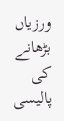ورزیاں بڑھانے کی پالیسی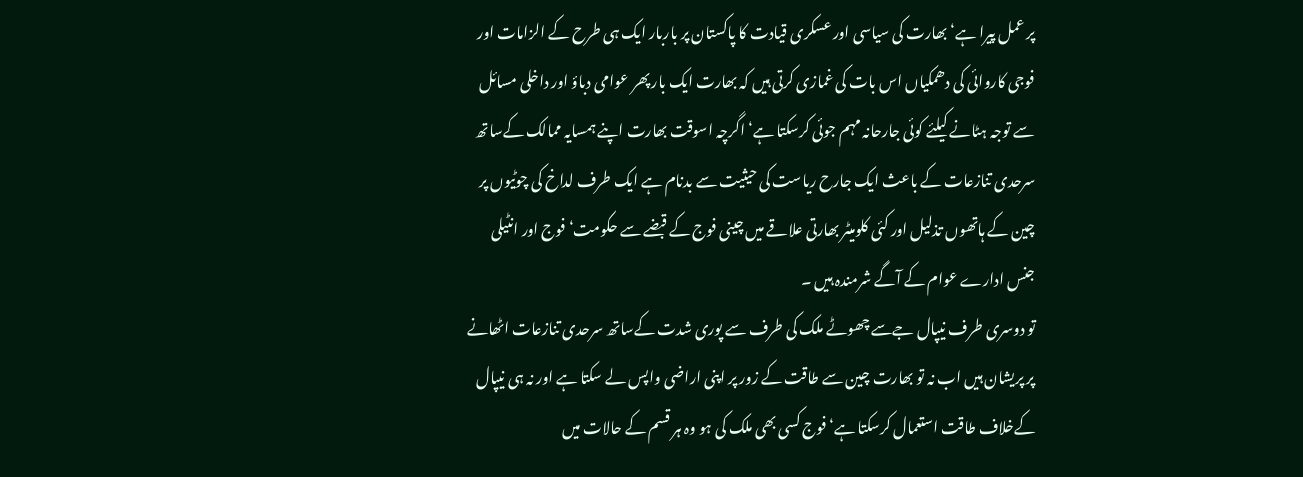پر عمل پیرا ہے‘بھارت کی سیاسی اور عسکری قیادت کا پاکستان پر باربار ایک ہی طرح کے الزامات اور فوجی کاروائی کی دھمکیاں اس بات کی غمازی کرتی ہیں کہ بھارت ایک بار پھر عوامی دباؤ اور داخلی مسائل سے توجہ ہٹانے کیلئے کوئی جارحانہ مہم جوئی کرسکتا ہے‘ اگرچہ اسوقت بھارت اپنے ہمسایہ ممالک کےساتھ سرحدی تنازعات کے باعث ایک جارح ریاست کی حیثیت سے بدنام ہے ایک طرف لداخ کی چوٹیوں پر چین کے ہاتھوں تذلیل اور کئی کلومیٹر بھارتی علاقے میں چینی فوج کے قبضے سے حکومت‘فوج اور انٹیلی جنس ادارے عوام کے آگے شرمندہ ہیں ۔
تو دوسری طرف نیپال جےسے چھوٹے ملک کی طرف سے پوری شدت کےساتھ سرحدی تنازعات اٹھانے پر پریشان ہیں اب نہ تو بھارت چین سے طاقت کے زور پر اپنی اراضی واپس لے سکتا ہے اور نہ ہی نیپال کےخلاف طاقت استعمال کرسکتا ہے‘ فوج کسی بھی ملک کی ہو وہ ہر قسم کے حالات میں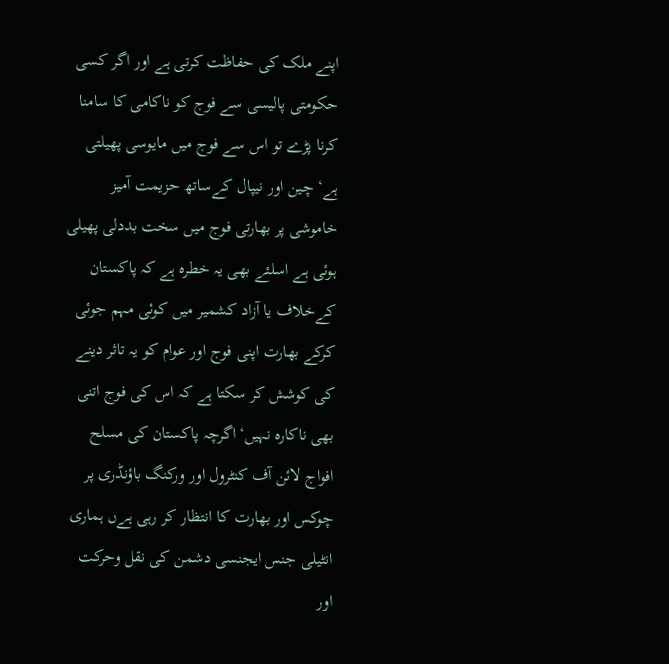اپنے ملک کی حفاظت کرتی ہے اور اگر کسی حکومتی پالیسی سے فوج کو ناکامی کا سامنا کرنا پڑے تو اس سے فوج میں مایوسی پھیلتی ہے‘ چین اور نیپال کےساتھ حزیمت آمیز خاموشی پر بھارتی فوج میں سخت بددلی پھیلی ہوئی ہے اسلئے بھی یہ خطرہ ہے کہ پاکستان کےخلاف یا آزاد کشمیر میں کوئی مہم جوئی کرکے بھارت اپنی فوج اور عوام کو یہ تاثر دینے کی کوشش کر سکتا ہے کہ اس کی فوج اتنی بھی ناکارہ نہیں‘اگرچہ پاکستان کی مسلح افواج لائن آف کنٹرول اور ورکنگ باؤنڈری پر چوکس اور بھارت کا انتظار کر رہی ہےں ہماری انٹیلی جنس ایجنسی دشمن کی نقل وحرکت اور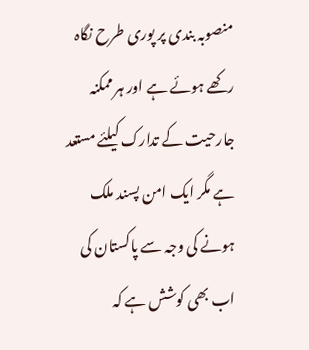منصوبہ بندی پر پوری طرح نگاہ رکھے ہوئے ہے اور ہر ممکنہ جارحیت کے تدارک کیلئے مستعد ہے مگر ایک امن پسند ملک ہونے کی وجہ سے پاکستان کی اب بھی کوشش ہے کہ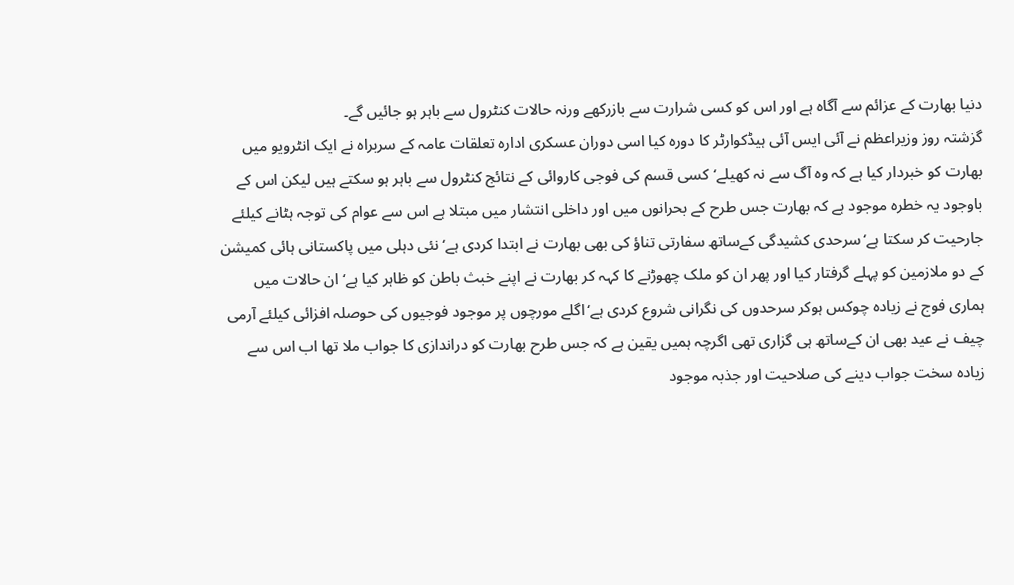دنیا بھارت کے عزائم سے آگاہ ہے اور اس کو کسی شرارت سے بازرکھے ورنہ حالات کنٹرول سے باہر ہو جائیں گے۔
گزشتہ روز وزیراعظم نے آئی ایس آئی ہیڈکوارٹر کا دورہ کیا اسی دوران عسکری ادارہ تعلقات عامہ کے سربراہ نے ایک انٹرویو میں بھارت کو خبردار کیا ہے کہ وہ آگ سے نہ کھیلے‘کسی قسم کی فوجی کاروائی کے نتائج کنٹرول سے باہر ہو سکتے ہیں لیکن اس کے باوجود یہ خطرہ موجود ہے کہ بھارت جس طرح کے بحرانوں میں اور داخلی انتشار میں مبتلا ہے اس سے عوام کی توجہ ہٹانے کیلئے جارحیت کر سکتا ہے‘سرحدی کشیدگی کےساتھ سفارتی تناؤ کی بھی بھارت نے ابتدا کردی ہے‘نئی دہلی میں پاکستانی ہائی کمیشن کے دو ملازمین کو پہلے گرفتار کیا اور پھر ان کو ملک چھوڑنے کا کہہ کر بھارت نے اپنے خبث باطن کو ظاہر کیا ہے‘ان حالات میں ہماری فوج نے زیادہ چوکس ہوکر سرحدوں کی نگرانی شروع کردی ہے‘اگلے مورچوں پر موجود فوجیوں کی حوصلہ افزائی کیلئے آرمی چیف نے عید بھی ان کےساتھ ہی گزاری تھی اگرچہ ہمیں یقین ہے کہ جس طرح بھارت کو دراندازی کا جواب ملا تھا اب اس سے زیادہ سخت جواب دینے کی صلاحیت اور جذبہ موجود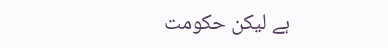ہے لیکن حکومت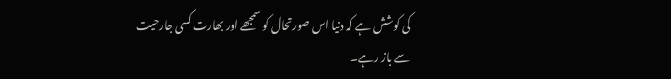کی کوشش ہے کہ دنیا اس صورتحال کو سمجھے اور بھارت کسی جارحیت سے باز رہے۔